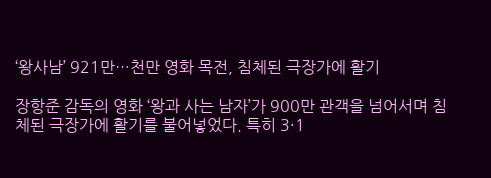‘왕사남’ 921만…천만 영화 목전, 침체된 극장가에 활기

장항준 감독의 영화 ‘왕과 사는 남자’가 900만 관객을 넘어서며 침체된 극장가에 활기를 불어넣었다. 특히 3·1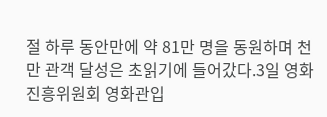절 하루 동안만에 약 81만 명을 동원하며 천만 관객 달성은 초읽기에 들어갔다.3일 영화진흥위원회 영화관입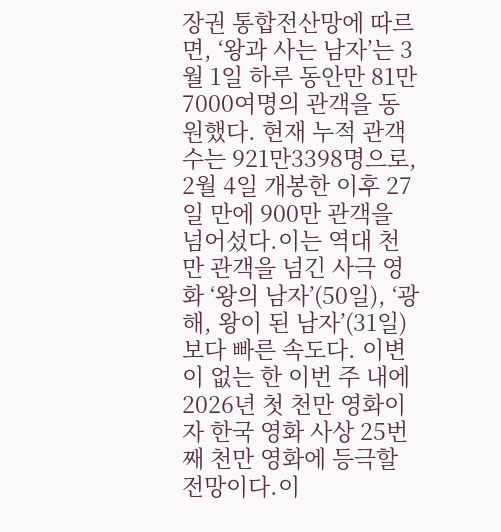장권 통합전산망에 따르면, ‘왕과 사는 남자’는 3월 1일 하루 동안만 81만7000여명의 관객을 동원했다. 현재 누적 관객 수는 921만3398명으로, 2월 4일 개봉한 이후 27일 만에 900만 관객을 넘어섰다.이는 역대 천만 관객을 넘긴 사극 영화 ‘왕의 남자’(50일), ‘광해, 왕이 된 남자’(31일)보다 빠른 속도다. 이변이 없는 한 이번 주 내에 2026년 첫 천만 영화이자 한국 영화 사상 25번째 천만 영화에 등극할 전망이다.이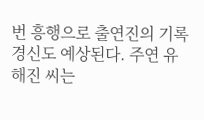번 흥행으로 출연진의 기록 경신도 예상된다. 주연 유해진 씨는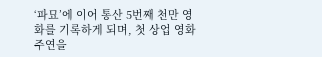‘파묘’에 이어 통산 5번째 천만 영화를 기록하게 되며, 첫 상업 영화 주연을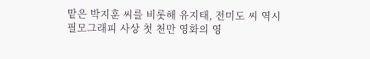맡은 박지훈 씨를 비롯해 유지태, 전미도 씨 역시 필모그래피 사상 첫 천만 영화의 영